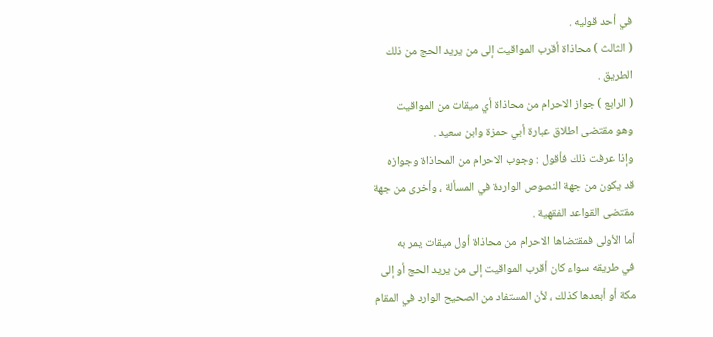في أحد قوليه .
( الثالث ) محاذاة أقرب المواقيت إلى من يريد الحج من ذلك
الطريق .
( الرابع ) جواز الاحرام من محاذاة أي ميقات من المواقيت
وهو مقتضى اطلاق عبارة أبي حمزة وابن سعيد .
وإذا عرفت ذلك فأقول : وجوب الاحرام من المحاذاة وجوازه
قد يكون من جهة النصوص الواردة في المسألة ، وأخرى من جهة
مقتضى القواعد الفقهية .
أما الأولى فمقتضاها الاحرام من محاذاة أول ميقات يمر به
في طريقه سواء كان أقرب المواقيت إلى من يريد الحج أو إلى
مكة أو أبعدها كذلك ، لأن المستفاد من الصحيح الوارد في المقام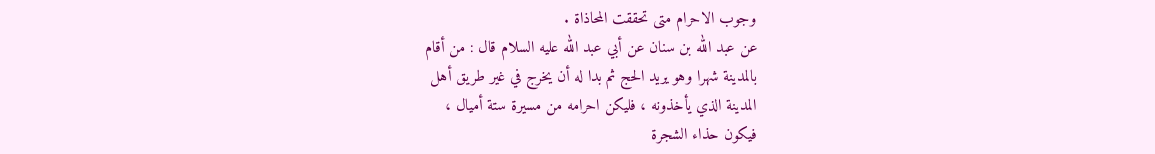وجوب الاحرام متى تحققت المحاذاة .
عن عبد الله بن سنان عن أبي عبد الله عليه السلام قال : من أقام
بالمدينة شهرا وهو يريد الحج ثم بدا له أن يخرج في غير طريق أهل
المدينة الذي يأخذونه ، فليكن احرامه من مسيرة ستة أميال ،
فيكون حذاء الشجرة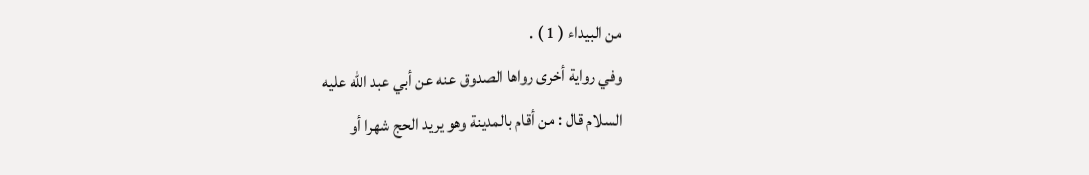من البيداء ( 1 ) .
وفي رواية أخرى رواها الصدوق عنه عن أبي عبد الله عليه
السلام قال : من أقام بالمدينة وهو يريد الحج شهرا أو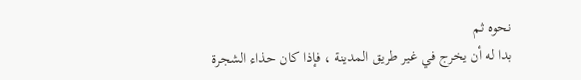نحوه ثم
بدا له أن يخرج في غير طريق المدينة ، فإذا كان حذاء الشجرة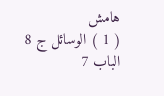هامش
( 1 ) الوسائل ج 8 الباب 7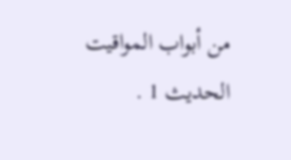من أبواب المواقيت الحديث 1 .